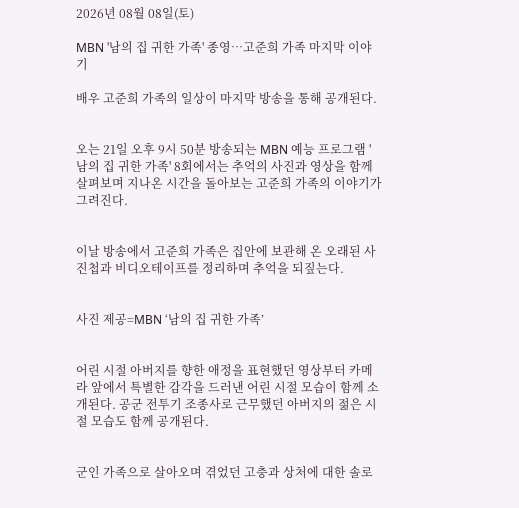2026년 08월 08일(토)

MBN '남의 집 귀한 가족' 종영…고준희 가족 마지막 이야기

배우 고준희 가족의 일상이 마지막 방송을 통해 공개된다.


오는 21일 오후 9시 50분 방송되는 MBN 예능 프로그램 '남의 집 귀한 가족' 8회에서는 추억의 사진과 영상을 함께 살펴보며 지나온 시간을 돌아보는 고준희 가족의 이야기가 그려진다.


이날 방송에서 고준희 가족은 집안에 보관해 온 오래된 사진첩과 비디오테이프를 정리하며 추억을 되짚는다.


사진 제공=MBN ‘남의 집 귀한 가족’


어린 시절 아버지를 향한 애정을 표현했던 영상부터 카메라 앞에서 특별한 감각을 드러낸 어린 시절 모습이 함께 소개된다. 공군 전투기 조종사로 근무했던 아버지의 젊은 시절 모습도 함께 공개된다.


군인 가족으로 살아오며 겪었던 고충과 상처에 대한 솔로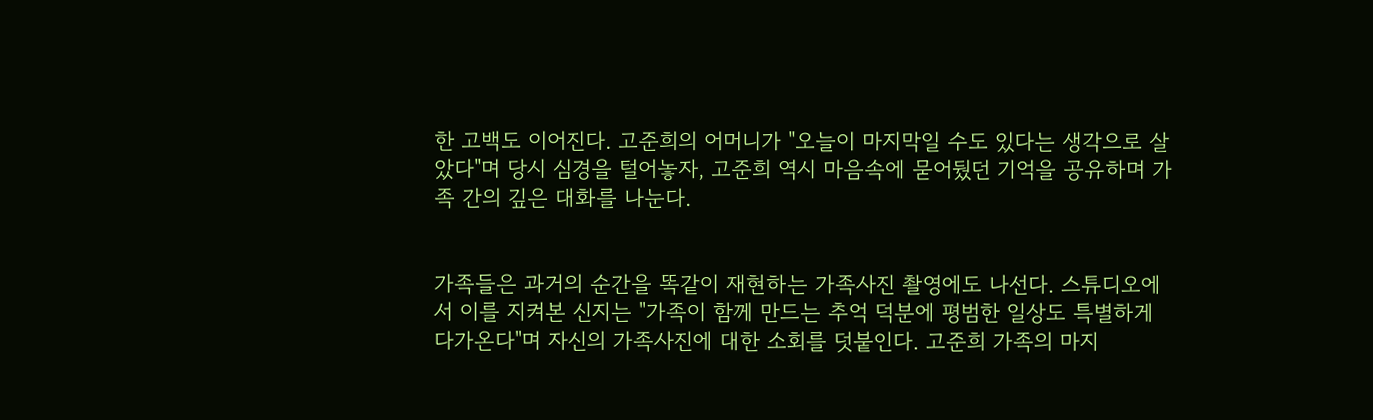한 고백도 이어진다. 고준희의 어머니가 "오늘이 마지막일 수도 있다는 생각으로 살았다"며 당시 심경을 털어놓자, 고준희 역시 마음속에 묻어뒀던 기억을 공유하며 가족 간의 깊은 대화를 나눈다.


가족들은 과거의 순간을 똑같이 재현하는 가족사진 촬영에도 나선다. 스튜디오에서 이를 지켜본 신지는 "가족이 함께 만드는 추억 덕분에 평범한 일상도 특별하게 다가온다"며 자신의 가족사진에 대한 소회를 덧붙인다. 고준희 가족의 마지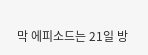막 에피소드는 21일 방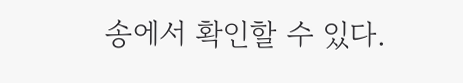송에서 확인할 수 있다.